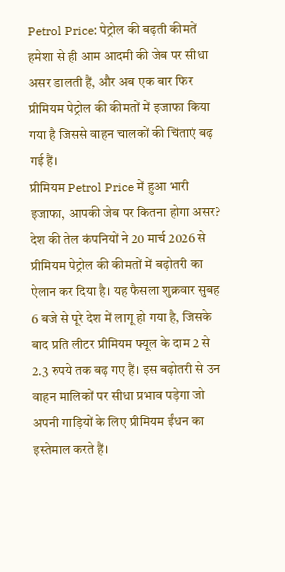Petrol Price: पेट्रोल की बढ़ती कीमतें हमेशा से ही आम आदमी की जेब पर सीधा असर डालती हैं, और अब एक बार फिर प्रीमियम पेट्रोल की कीमतों में इजाफा किया गया है जिससे वाहन चालकों की चिंताएं बढ़ गई हैं।
प्रीमियम Petrol Price में हुआ भारी इजाफा, आपकी जेब पर कितना होगा असर?
देश की तेल कंपनियों ने 20 मार्च 2026 से प्रीमियम पेट्रोल की कीमतों में बढ़ोतरी का ऐलान कर दिया है। यह फैसला शुक्रवार सुबह 6 बजे से पूरे देश में लागू हो गया है, जिसके बाद प्रति लीटर प्रीमियम फ्यूल के दाम 2 से 2.3 रुपये तक बढ़ गए हैं। इस बढ़ोतरी से उन वाहन मालिकों पर सीधा प्रभाव पड़ेगा जो अपनी गाड़ियों के लिए प्रीमियम ईंधन का इस्तेमाल करते हैं।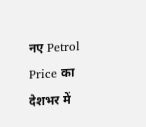नए Petrol Price का देशभर में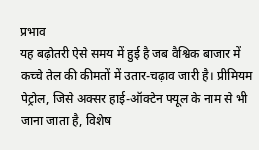प्रभाव
यह बढ़ोतरी ऐसे समय में हुई है जब वैश्विक बाजार में कच्चे तेल की कीमतों में उतार-चढ़ाव जारी है। प्रीमियम पेट्रोल, जिसे अक्सर हाई-ऑक्टेन फ्यूल के नाम से भी जाना जाता है, विशेष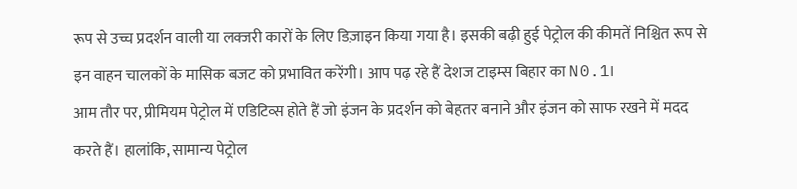रूप से उच्च प्रदर्शन वाली या लक्जरी कारों के लिए डिज़ाइन किया गया है। इसकी बढ़ी हुई पेट्रोल की कीमतें निश्चित रूप से इन वाहन चालकों के मासिक बजट को प्रभावित करेंगी। आप पढ़ रहे हैं देशज टाइम्स बिहार का N0.1।
आम तौर पर, प्रीमियम पेट्रोल में एडिटिव्स होते हैं जो इंजन के प्रदर्शन को बेहतर बनाने और इंजन को साफ रखने में मदद करते हैं। हालांकि, सामान्य पेट्रोल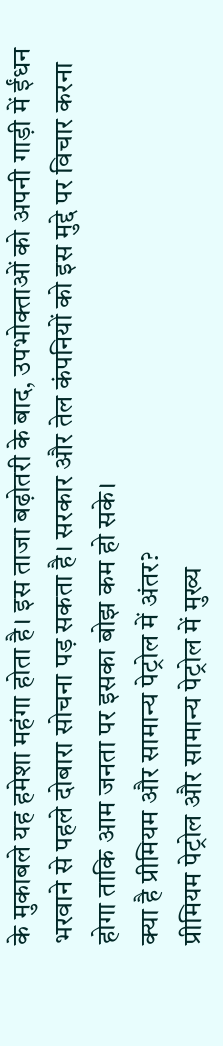के मुकाबले यह हमेशा महंगा होता है। इस ताजा बढ़ोतरी के बाद, उपभोक्ताओं को अपनी गाड़ी में ईंधन भरवाने से पहले दोबारा सोचना पड़ सकता है। सरकार और तेल कंपनियों को इस मुद्दे पर विचार करना होगा ताकि आम जनता पर इसका बोझ कम हो सके।
क्या है प्रीमियम और सामान्य पेट्रोल में अंतर?
प्रीमियम पेट्रोल और सामान्य पेट्रोल में मुख्य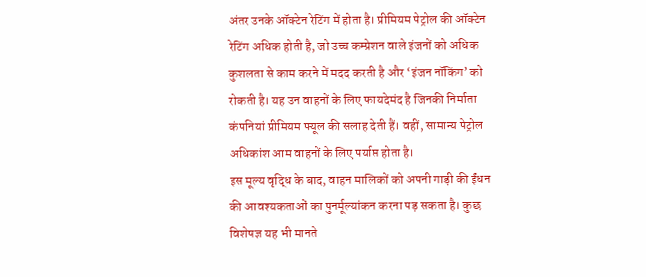अंतर उनके ऑक्टेन रेटिंग में होता है। प्रीमियम पेट्रोल की ऑक्टेन रेटिंग अधिक होती है, जो उच्च कम्प्रेशन वाले इंजनों को अधिक कुशलता से काम करने में मदद करती है और ‘इंजन नॉकिंग’ को रोकती है। यह उन वाहनों के लिए फायदेमंद है जिनकी निर्माता कंपनियां प्रीमियम फ्यूल की सलाह देती हैं। वहीं, सामान्य पेट्रोल अधिकांश आम वाहनों के लिए पर्याप्त होता है।
इस मूल्य वृद्धि के बाद, वाहन मालिकों को अपनी गाड़ी की ईंधन की आवश्यकताओं का पुनर्मूल्यांकन करना पड़ सकता है। कुछ विशेषज्ञ यह भी मानते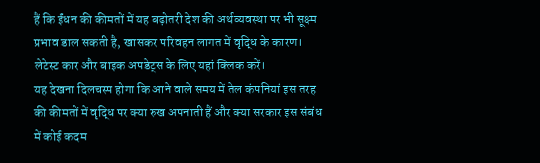हैं कि ईंधन की कीमतों में यह बढ़ोतरी देश की अर्थव्यवस्था पर भी सूक्ष्म प्रभाव डाल सकती है, खासकर परिवहन लागत में वृद्धि के कारण। लेटेस्ट कार और बाइक अपडेट्स के लिए यहां क्लिक करें।
यह देखना दिलचस्प होगा कि आने वाले समय में तेल कंपनियां इस तरह की कीमतों में वृद्धि पर क्या रुख अपनाती हैं और क्या सरकार इस संबंध में कोई कदम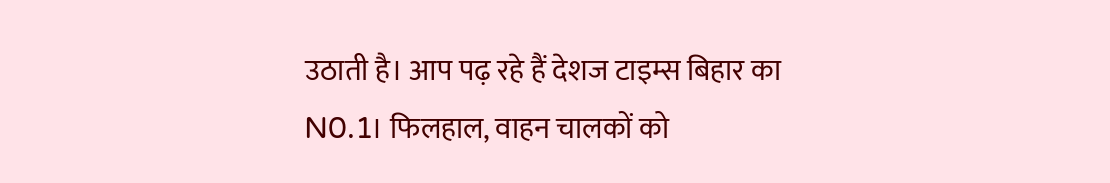उठाती है। आप पढ़ रहे हैं देशज टाइम्स बिहार का N0.1। फिलहाल, वाहन चालकों को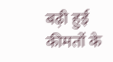बढ़ी हुई कीमतों के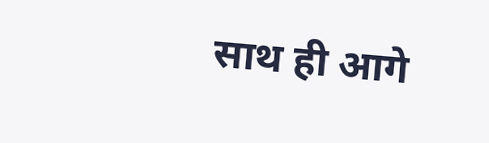साथ ही आगे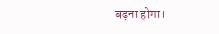बढ़ना होगा।